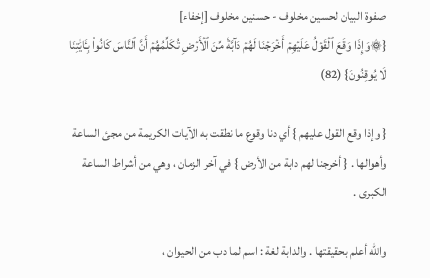صفوة البيان لحسين مخلوف - حسنين مخلوف [إخفاء]
{۞وَإِذَا وَقَعَ ٱلۡقَوۡلُ عَلَيۡهِمۡ أَخۡرَجۡنَا لَهُمۡ دَآبَّةٗ مِّنَ ٱلۡأَرۡضِ تُكَلِّمُهُمۡ أَنَّ ٱلنَّاسَ كَانُواْ بِـَٔايَٰتِنَا لَا يُوقِنُونَ} (82)

{ وإذا وقع القول عليهم } أي دنا وقوع ما نطقت به الآيات الكريمة من مجئ الساعة وأهوالها . { أخرجنا لهم دابة من الأرض } في آخر الزمان ، وهي من أشراط الساعة الكبرى .

والله أعلم بحقيقتها . والدابة لغة : اسم لما دب من الحيوان ،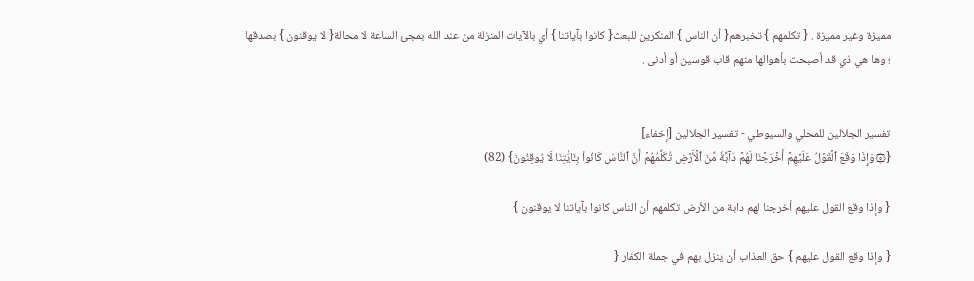مميزة وغير مميزة . { تكلمهم } تخبرهم{ أن الناس } المنكرين للبعث{ كانوا بآياتنا } أي بالآيات المنزلة من عند الله بمجئ الساعة لا محالة{ لا يوقنون } بصدقها ؛ وها هي ذي قد أصبحت بأهوالها منهم قاب قوسين أو أدنى .


تفسير الجلالين للمحلي والسيوطي - تفسير الجلالين [إخفاء]
{۞وَإِذَا وَقَعَ ٱلۡقَوۡلُ عَلَيۡهِمۡ أَخۡرَجۡنَا لَهُمۡ دَآبَّةٗ مِّنَ ٱلۡأَرۡضِ تُكَلِّمُهُمۡ أَنَّ ٱلنَّاسَ كَانُواْ بِـَٔايَٰتِنَا لَا يُوقِنُونَ} (82)

{ وإذا وقع القول عليهم أخرجنا لهم دابة من الأرض تكلمهم أن الناس كانوا بآياتنا لا يوقنون }

{ وإذا وقع القول عليهم } حق العذاب أن ينزل بهم في جملة الكفار {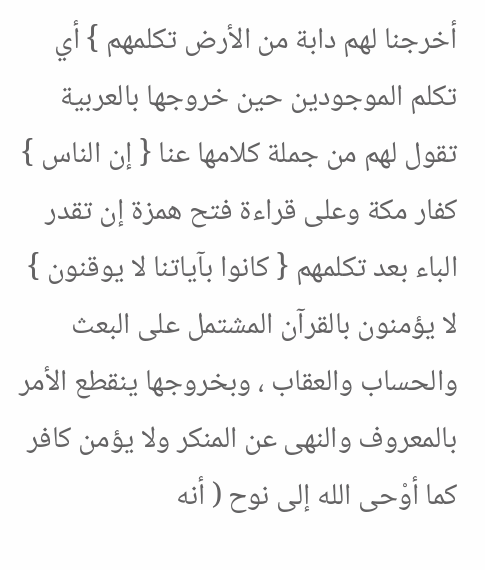أخرجنا لهم دابة من الأرض تكلمهم } أي تكلم الموجودين حين خروجها بالعربية تقول لهم من جملة كلامها عنا { إن الناس } كفار مكة وعلى قراءة فتح همزة إن تقدر الباء بعد تكلمهم { كانوا بآياتنا لا يوقنون } لا يؤمنون بالقرآن المشتمل على البعث والحساب والعقاب ، وبخروجها ينقطع الأمر بالمعروف والنهى عن المنكر ولا يؤمن كافر كما أوْحى الله إلى نوح ( أنه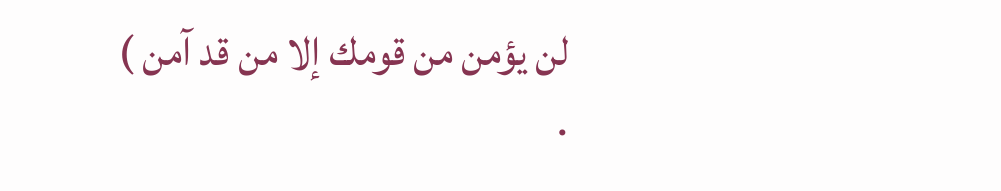لن يؤمن من قومك إلا من قد آمن ) .